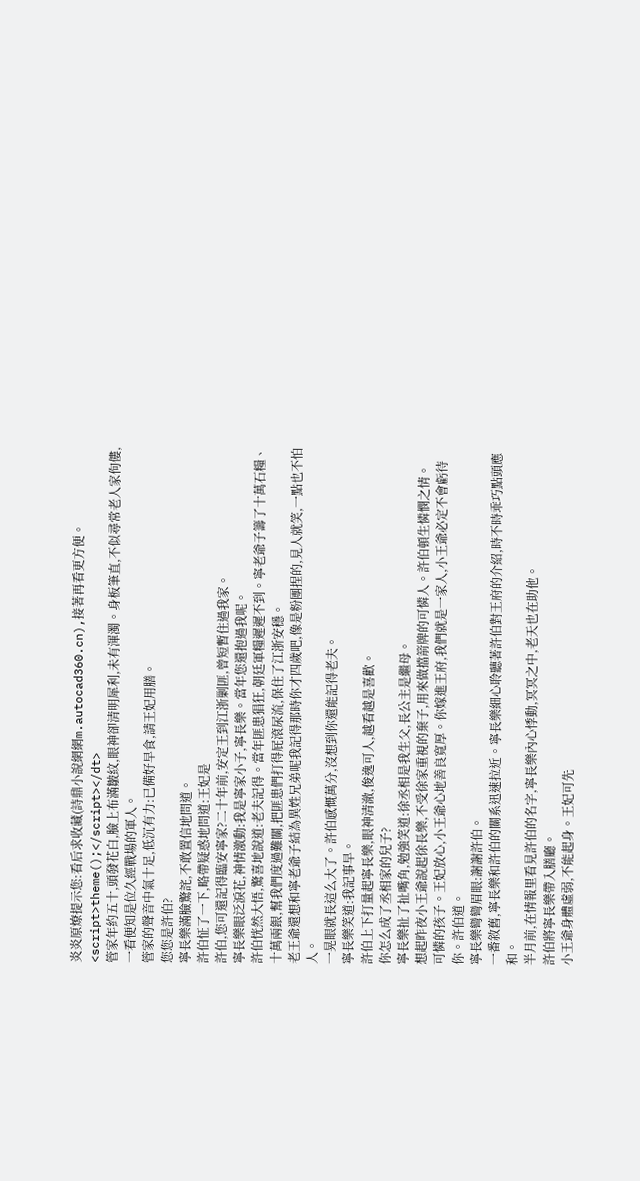炎炎原燎提示您:看后求收藏(詩鼎小說網網m.autocad360.cn),接著再看更方便。
<script>theme();</script></dt>
管家年約五十,頭發花白,臉上布滿皺紋,眼神卻清明犀利,未有渾濁。身板筆直,不似尋常老人家佝僂,一看便知是位久經戰場的軍人。
管家的聲音中氣十足,低沉有力:已備好早食,請王妃用膳。
您您是許伯?
寧長樂滿臉驚詫,不敢置信地問道。
許伯怔了一下,略帶疑惑地問道:王妃是
許伯,您可還記得臨安寧家?二十年前,安定王到江浙剿匪,曾短暫住過我家。
寧長樂眼泛淚花,神情激動:我是寧家小子,寧長樂。當年您還抱過我呢。
許伯恍然大悟,驚喜地說道:老夫記得。當年匪患猖狂,朝廷軍糧遲遲不到。寧老爺子籌了十萬石糧、十萬兩銀,幫我們度過難關,把匪患們打得屁滾尿流,保住了江浙安穩。
老王爺還想和寧老爺子結為異姓兄弟呢我記得那時你才四歲吧,像是粉團捏的,見人就笑,一點也不怕人。
一晃眼就長這么大了。許伯感慨萬分,沒想到你還能記得老夫。
寧長樂笑道:我記事早。
許伯上下打量起寧長樂,眼神清澈,俊逸可人,越看越是喜歡。
你怎么成了丞相家的兒子?
寧長樂扯了扯嘴角,勉強笑道:徐丞相是我生父,長公主是繼母。
想起昨夜小王爺說起徐長樂,不受徐家重視的棄子,用來做擋箭牌的可憐人。許伯頓生憐憫之情。
可憐的孩子。王妃放心,小王爺心地善良寬厚。你嫁進王府,我們就是一家人,小王爺必定不會虧待你。許伯道。
寧長樂彎彎眉眼:謝謝許伯。
一番敘舊,寧長樂和許伯的關系迅速拉近。寧長樂細心聆聽著許伯對王府的介紹,時不時乖巧點頭應和。
半月前,在情報里看見許伯的名字,寧長樂內心悸動,冥冥之中,老天也在助他。
許伯將寧長樂帶入膳廳。
小王爺身體虛弱,不能起身。王妃可先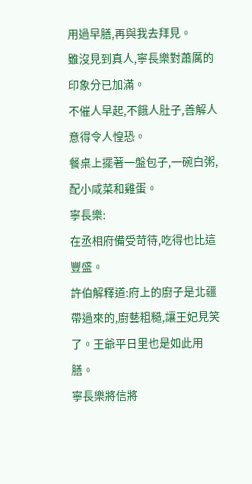用過早膳,再與我去拜見。
雖沒見到真人,寧長樂對蕭厲的印象分已加滿。
不催人早起,不餓人肚子,善解人意得令人惶恐。
餐桌上擺著一盤包子,一碗白粥,配小咸菜和雞蛋。
寧長樂:
在丞相府備受苛待,吃得也比這豐盛。
許伯解釋道:府上的廚子是北疆帶過來的,廚藝粗糙,讓王妃見笑了。王爺平日里也是如此用膳。
寧長樂將信將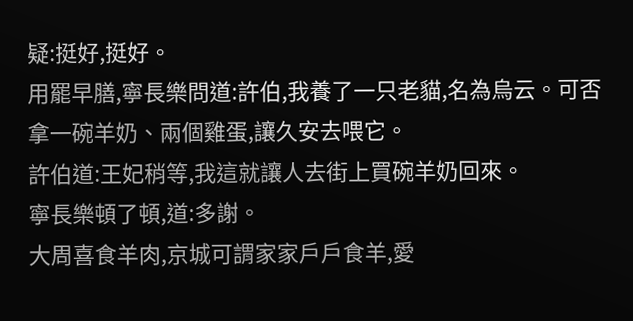疑:挺好,挺好。
用罷早膳,寧長樂問道:許伯,我養了一只老貓,名為烏云。可否拿一碗羊奶、兩個雞蛋,讓久安去喂它。
許伯道:王妃稍等,我這就讓人去街上買碗羊奶回來。
寧長樂頓了頓,道:多謝。
大周喜食羊肉,京城可謂家家戶戶食羊,愛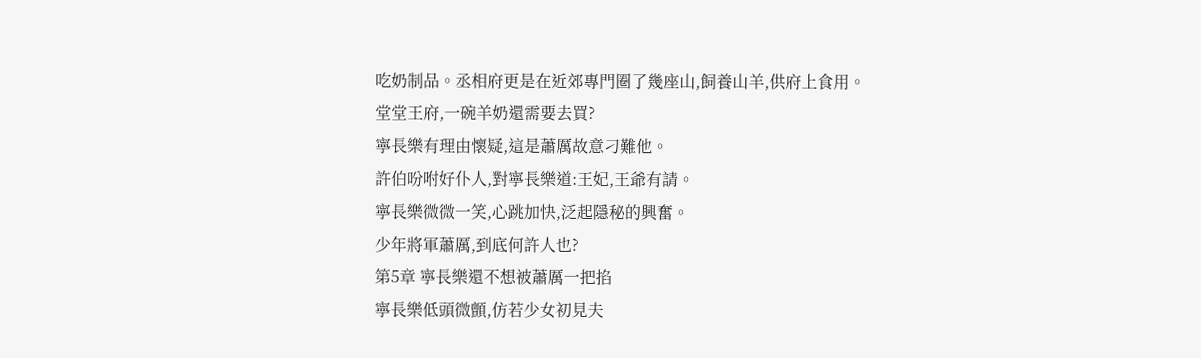吃奶制品。丞相府更是在近郊專門圈了幾座山,飼養山羊,供府上食用。
堂堂王府,一碗羊奶還需要去買?
寧長樂有理由懷疑,這是蕭厲故意刁難他。
許伯吩咐好仆人,對寧長樂道:王妃,王爺有請。
寧長樂微微一笑,心跳加快,泛起隱秘的興奮。
少年將軍蕭厲,到底何許人也?
第5章 寧長樂還不想被蕭厲一把掐
寧長樂低頭微顫,仿若少女初見夫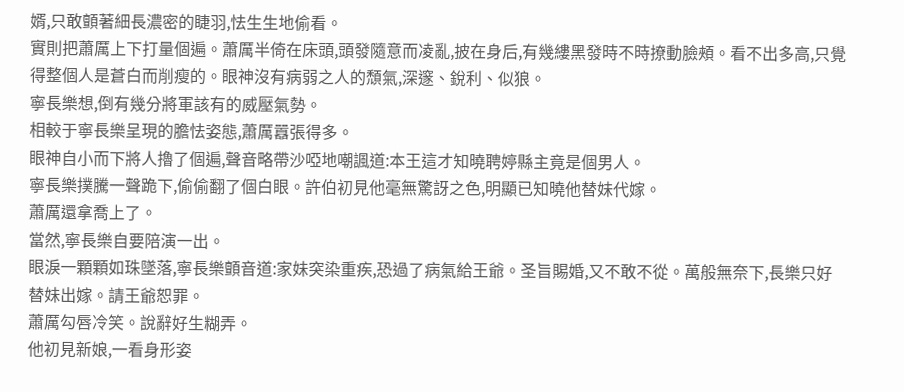婿,只敢顫著細長濃密的睫羽,怯生生地偷看。
實則把蕭厲上下打量個遍。蕭厲半倚在床頭,頭發隨意而凌亂,披在身后,有幾縷黑發時不時撩動臉頰。看不出多高,只覺得整個人是蒼白而削瘦的。眼神沒有病弱之人的頹氣,深邃、銳利、似狼。
寧長樂想,倒有幾分將軍該有的威壓氣勢。
相較于寧長樂呈現的膽怯姿態,蕭厲囂張得多。
眼神自小而下將人擼了個遍,聲音略帶沙啞地嘲諷道:本王這才知曉聘婷縣主竟是個男人。
寧長樂撲騰一聲跪下,偷偷翻了個白眼。許伯初見他毫無驚訝之色,明顯已知曉他替妹代嫁。
蕭厲還拿喬上了。
當然,寧長樂自要陪演一出。
眼淚一顆顆如珠墜落,寧長樂顫音道:家妹突染重疾,恐過了病氣給王爺。圣旨賜婚,又不敢不從。萬般無奈下,長樂只好替妹出嫁。請王爺恕罪。
蕭厲勾唇冷笑。說辭好生糊弄。
他初見新娘,一看身形姿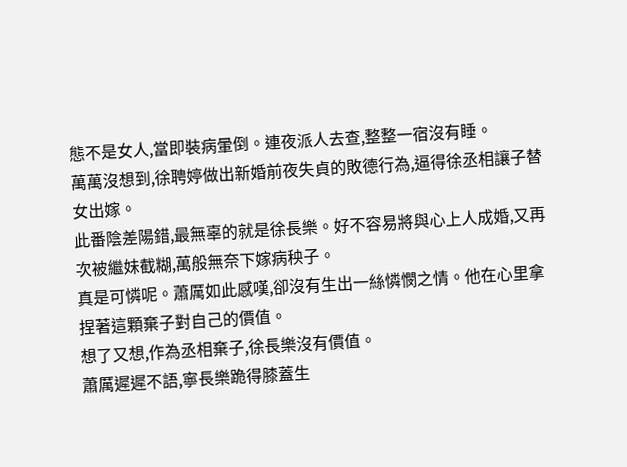態不是女人,當即裝病暈倒。連夜派人去查,整整一宿沒有睡。
萬萬沒想到,徐聘婷做出新婚前夜失貞的敗德行為,逼得徐丞相讓子替女出嫁。
此番陰差陽錯,最無辜的就是徐長樂。好不容易將與心上人成婚,又再次被繼妹截糊,萬般無奈下嫁病秧子。
真是可憐呢。蕭厲如此感嘆,卻沒有生出一絲憐憫之情。他在心里拿捏著這顆棄子對自己的價值。
想了又想,作為丞相棄子,徐長樂沒有價值。
蕭厲遲遲不語,寧長樂跪得膝蓋生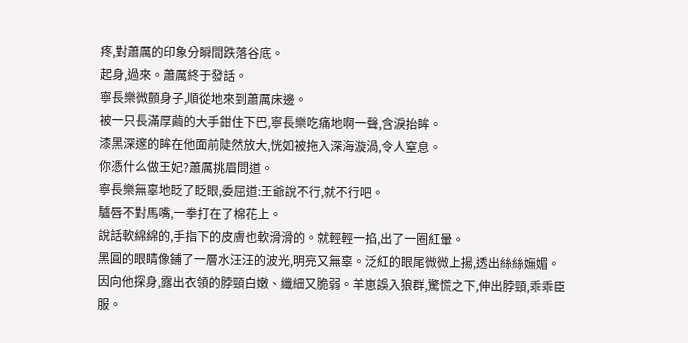疼,對蕭厲的印象分瞬間跌落谷底。
起身,過來。蕭厲終于發話。
寧長樂微顫身子,順從地來到蕭厲床邊。
被一只長滿厚繭的大手鉗住下巴,寧長樂吃痛地啊一聲,含淚抬眸。
漆黑深邃的眸在他面前陡然放大,恍如被拖入深海漩渦,令人窒息。
你憑什么做王妃?蕭厲挑眉問道。
寧長樂無辜地眨了眨眼,委屈道:王爺說不行,就不行吧。
驢唇不對馬嘴,一拳打在了棉花上。
說話軟綿綿的,手指下的皮膚也軟滑滑的。就輕輕一掐,出了一圈紅暈。
黑圓的眼睛像鋪了一層水汪汪的波光,明亮又無辜。泛紅的眼尾微微上揚,透出絲絲嫵媚。
因向他探身,露出衣領的脖頸白嫩、纖細又脆弱。羊崽誤入狼群,驚慌之下,伸出脖頸,乖乖臣服。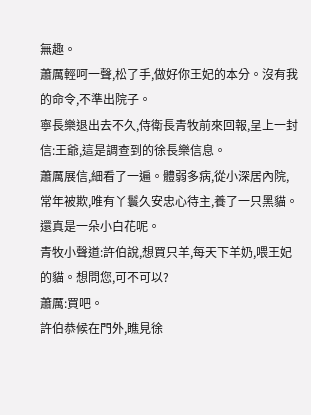無趣。
蕭厲輕呵一聲,松了手,做好你王妃的本分。沒有我的命令,不準出院子。
寧長樂退出去不久,侍衛長青牧前來回報,呈上一封信:王爺,這是調查到的徐長樂信息。
蕭厲展信,細看了一遍。體弱多病,從小深居內院,常年被欺,唯有丫鬟久安忠心待主,養了一只黑貓。
還真是一朵小白花呢。
青牧小聲道:許伯說,想買只羊,每天下羊奶,喂王妃的貓。想問您,可不可以?
蕭厲:買吧。
許伯恭候在門外,瞧見徐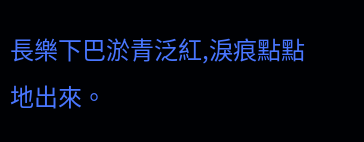長樂下巴淤青泛紅,淚痕點點地出來。